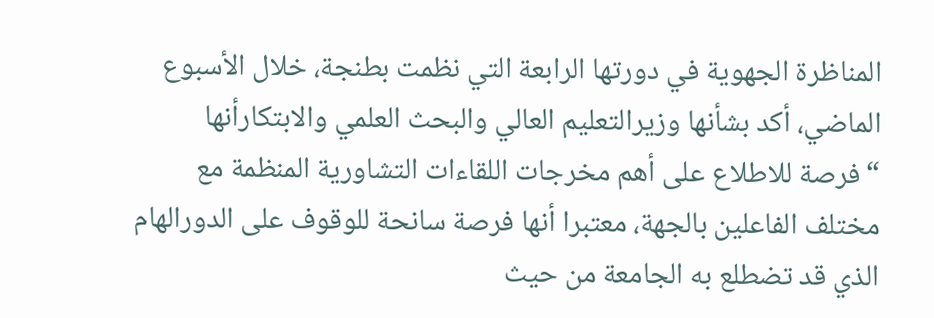المناظرة الجهوية في دورتها الرابعة التي نظمت بطنجة، خلال الأسبوع الماضي، أكد بشأنها وزيرالتعليم العالي والبحث العلمي والابتكارأنها “فرصة للاطلاع على أهم مخرجات اللقاءات التشاورية المنظمة مع مختلف الفاعلين بالجهة، معتبرا أنها فرصة سانحة للوقوف على الدورالهام الذي قد تضطلع به الجامعة من حيث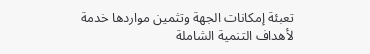تعبئة إمكانات الجهة وتثمين مواردها خدمة لأهداف التنمية الشاملة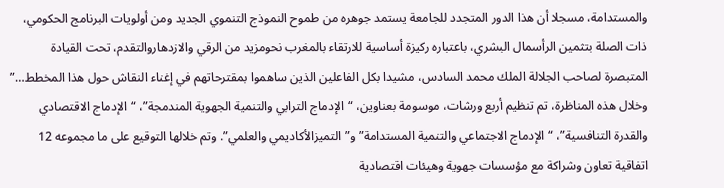والمستدامة، مسجلا أن هذا الدور المتجدد للجامعة يستمد جوهره من طموح النموذج التنموي الجديد ومن أولويات البرنامج الحكومي، ذات الصلة بتثمين الرأسمال البشري، باعتباره ركيزة أساسية للارتقاء بالمغرب نحومزيد من الرقي والازدهاروالتقدم، تحت القيادة المتبصرة لصاحب الجلالة الملك محمد السادس، مشيدا بكل الفاعلين الذين ساهموا بمقترحاتهم في إغناء النقاش حول هذا المخطط…”
وخلال هذه المناظرة، تم تنظيم أربع ورشات، موسومة بعناوين، “الإدماج الترابي والتنمية الجهوية المندمجة”، “الإدماج الاقتصادي والقدرة التنافسية”، “الإدماج الاجتماعي والتنمية المستدامة”و”التميزالأكاديمي والعلمي”. وتم خلالها التوقيع على ما مجموعه 12 اتفاقية تعاون وشراكة مع مؤسسات جهوية وهيئات اقتصادية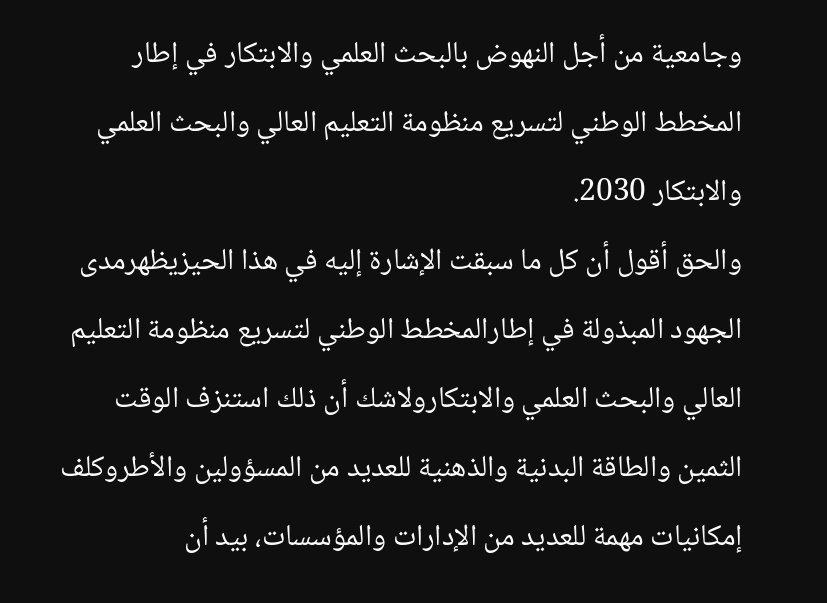وجامعية من أجل النهوض بالبحث العلمي والابتكار في إطار المخطط الوطني لتسريع منظومة التعليم العالي والبحث العلمي والابتكار 2030.
والحق أقول أن كل ما سبقت الإشارة إليه في هذا الحيزيظهرمدى الجهود المبذولة في إطارالمخطط الوطني لتسريع منظومة التعليم العالي والبحث العلمي والابتكارولاشك أن ذلك استنزف الوقت الثمين والطاقة البدنية والذهنية للعديد من المسؤولين والأطروكلف إمكانيات مهمة للعديد من الإدارات والمؤسسات، بيد أن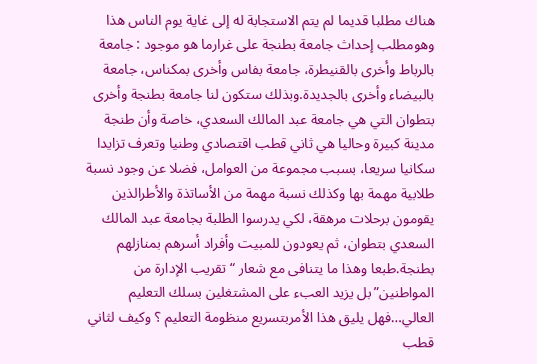هناك مطلبا قديما لم يتم الاستجابة له إلى غاية يوم الناس هذا وهومطلب إحداث جامعة بطنجة على غرارما هو موجود : جامعة بالرباط وأخرى بالقنيطرة، جامعة بفاس وأخرى بمكناس، جامعة بالبيضاء وأخرى بالجديدة.وبذلك ستكون لنا جامعة بطنجة وأخرى بتطوان التي هي جامعة عبد المالك السعدي، خاصة وأن طنجة مدينة كبيرة وحاليا هي ثاني قطب اقتصادي وطنيا وتعرف تزايدا سكانيا سريعا، بسبب مجموعة من العوامل، فضلا عن وجود نسبة طلابية مهمة بها وكذلك نسبة مهمة من الأساتذة والأطرالذين يقومون برحلات مرهقة، لكي يدرسوا الطلبة بجامعة عبد المالك السعدي بتطوان، ثم يعودون للمبيت وأفراد أسرهم بمنازلهم بطنجة.طبعا وهذا ما يتنافى مع شعار “تقريب الإدارة من المواطنين”بل يزيد العبء على المشتغلين بسلك التعليم العالي…فهل يليق هذا الأمربتسريع منظومة التعليم ؟ وكيف لثاني قطب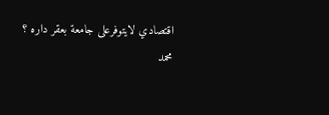اقتصادي لايتوفرعلى جامعة بعقر داره ؟
محمد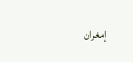إمغران